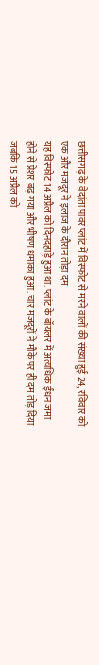छत्तीसगढ़ के वेदांता पावर प्लांट में विस्फोट से मरने वालों की संख्या हुई 24, रविवार को एक और मजदूर ने इलाज के दौरान तोड़ा दम
यह विस्फोट 14 अप्रैल को दिनदहाड़े हुआ था. प्लांट के बॉयलर में अत्यधिक ईंधन जमा होने से प्रेशर बढ़ गया और भीषण धमाका हुआ. चार मजदूरों ने मौके पर ही दम तोड़ दिया जबकि 15 अप्रैल को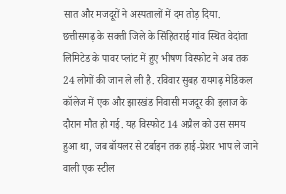सात और मजदूरों ने अस्पतालों में दम तोड़ दिया.
छत्तीसगढ़ के सक्ती जिले के सिंहितराई गांव स्थित वेदांता लिमिटेड के पावर प्लांट में हुए भीषण विस्फोट ने अब तक 24 लोगों की जान ले ली है. रविवार सुबह रायगढ़ मेडिकल कॉलेज में एक और झारखंड निवासी मजदूर की इलाज के दौरान मौत हो गई. यह विस्फोट 14 अप्रैल को उस समय हुआ था, जब बॉयलर से टर्बाइन तक हाई-प्रेशर भाप ले जाने वाली एक स्टील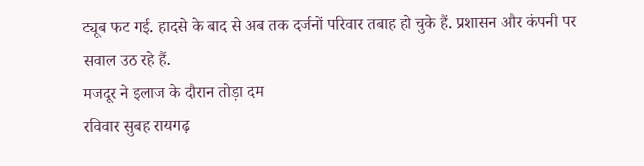ट्यूब फट गई. हादसे के बाद से अब तक दर्जनों परिवार तबाह हो चुके हैं. प्रशासन और कंपनी पर सवाल उठ रहे हैं.
मजदूर ने इलाज के दौरान तोड़ा दम
रविवार सुबह रायगढ़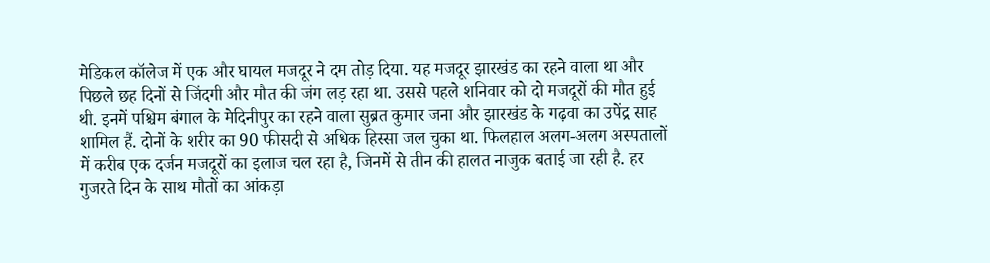मेडिकल कॉलेज में एक और घायल मजदूर ने दम तोड़ दिया. यह मजदूर झारखंड का रहने वाला था और पिछले छह दिनों से जिंदगी और मौत की जंग लड़ रहा था. उससे पहले शनिवार को दो मजदूरों की मौत हुई थी. इनमें पश्चिम बंगाल के मेदिनीपुर का रहने वाला सुब्रत कुमार जना और झारखंड के गढ़वा का उपेंद्र साह शामिल हैं. दोनों के शरीर का 90 फीसदी से अधिक हिस्सा जल चुका था. फिलहाल अलग-अलग अस्पतालों में करीब एक दर्जन मजदूरों का इलाज चल रहा है, जिनमें से तीन की हालत नाजुक बताई जा रही है. हर गुजरते दिन के साथ मौतों का आंकड़ा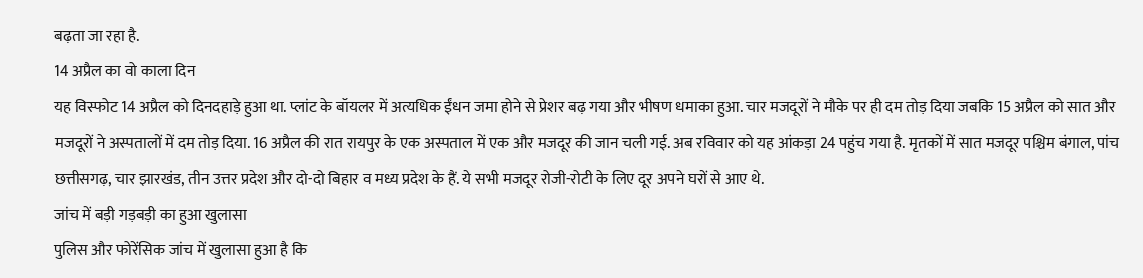बढ़ता जा रहा है.
14 अप्रैल का वो काला दिन
यह विस्फोट 14 अप्रैल को दिनदहाड़े हुआ था. प्लांट के बॉयलर में अत्यधिक ईंधन जमा होने से प्रेशर बढ़ गया और भीषण धमाका हुआ. चार मजदूरों ने मौके पर ही दम तोड़ दिया जबकि 15 अप्रैल को सात और मजदूरों ने अस्पतालों में दम तोड़ दिया. 16 अप्रैल की रात रायपुर के एक अस्पताल में एक और मजदूर की जान चली गई. अब रविवार को यह आंकड़ा 24 पहुंच गया है. मृतकों में सात मजदूर पश्चिम बंगाल, पांच छत्तीसगढ़, चार झारखंड, तीन उत्तर प्रदेश और दो-दो बिहार व मध्य प्रदेश के हैं. ये सभी मजदूर रोजी-रोटी के लिए दूर अपने घरों से आए थे.
जांच में बड़ी गड़बड़ी का हुआ खुलासा
पुलिस और फोरेंसिक जांच में खुलासा हुआ है कि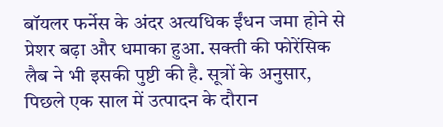बॉयलर फर्नेस के अंदर अत्यधिक ईंधन जमा होने से प्रेशर बढ़ा और धमाका हुआ. सक्ती की फोरेंसिक लैब ने भी इसकी पुष्टी की है. सूत्रों के अनुसार, पिछले एक साल में उत्पादन के दौरान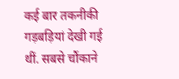कई बार तकनीकी गड़बड़ियां देखी गई थीं. सबसे चौंकाने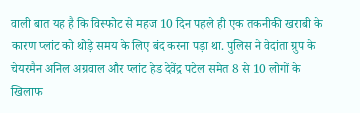वाली बात यह है कि विस्फोट से महज 10 दिन पहले ही एक तकनीकी खराबी के कारण प्लांट को थोड़े समय के लिए बंद करना पड़ा था. पुलिस ने वेदांता ग्रुप के चेयरमैन अनिल अग्रवाल और प्लांट हेड देवेंद्र पटेल समेत 8 से 10 लोगों के खिलाफ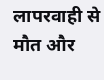लापरवाही से मौत और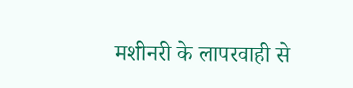मशीनरी के लापरवाही से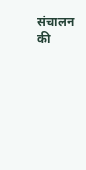संचालन की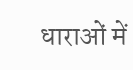धाराओं में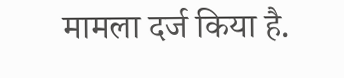मामला दर्ज किया है.